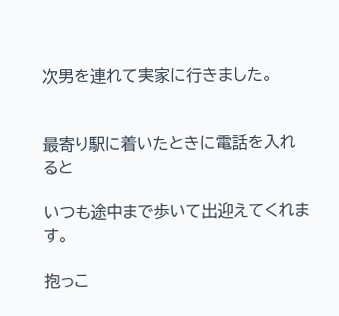次男を連れて実家に行きました。


最寄り駅に着いたときに電話を入れると

いつも途中まで歩いて出迎えてくれます。

抱っこ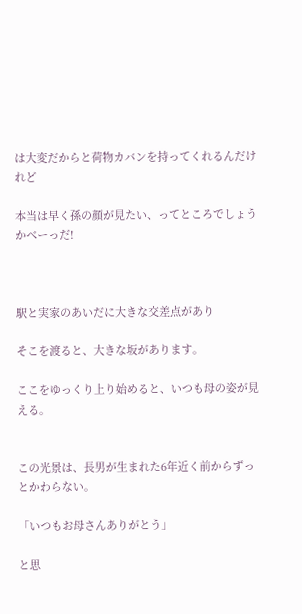は大変だからと荷物カバンを持ってくれるんだけれど

本当は早く孫の顔が見たい、ってところでしょうかべーっだ!



駅と実家のあいだに大きな交差点があり

そこを渡ると、大きな坂があります。

ここをゆっくり上り始めると、いつも母の姿が見える。


この光景は、長男が生まれた6年近く前からずっとかわらない。

「いつもお母さんありがとう」

と思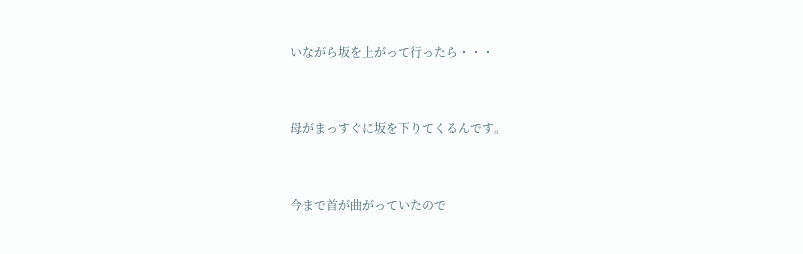いながら坂を上がって行ったら・・・


母がまっすぐに坂を下りてくるんです。


今まで首が曲がっていたので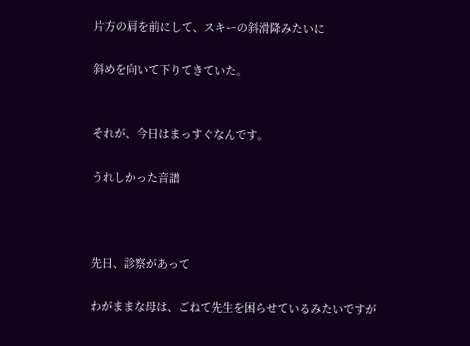片方の肩を前にして、スキーの斜滑降みたいに

斜めを向いて下りてきていた。


それが、今日はまっすぐなんです。

うれしかった音譜



先日、診察があって

わがままな母は、ごねて先生を困らせているみたいですが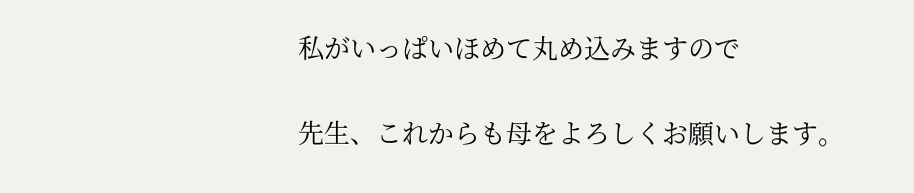私がいっぱいほめて丸め込みますので

先生、これからも母をよろしくお願いします。